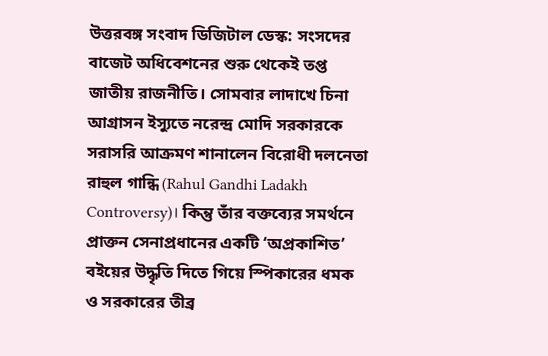উত্তরবঙ্গ সংবাদ ডিজিটাল ডেস্ক: সংসদের বাজেট অধিবেশনের শুরু থেকেই তপ্ত জাতীয় রাজনীতি। সোমবার লাদাখে চিনা আগ্রাসন ইস্যুতে নরেন্দ্র মোদি সরকারকে সরাসরি আক্রমণ শানালেন বিরোধী দলনেতা রাহুল গান্ধি (Rahul Gandhi Ladakh Controversy)। কিন্তু তাঁর বক্তব্যের সমর্থনে প্রাক্তন সেনাপ্রধানের একটি ‘অপ্রকাশিত’ বইয়ের উদ্ধৃতি দিতে গিয়ে স্পিকারের ধমক ও সরকারের তীব্র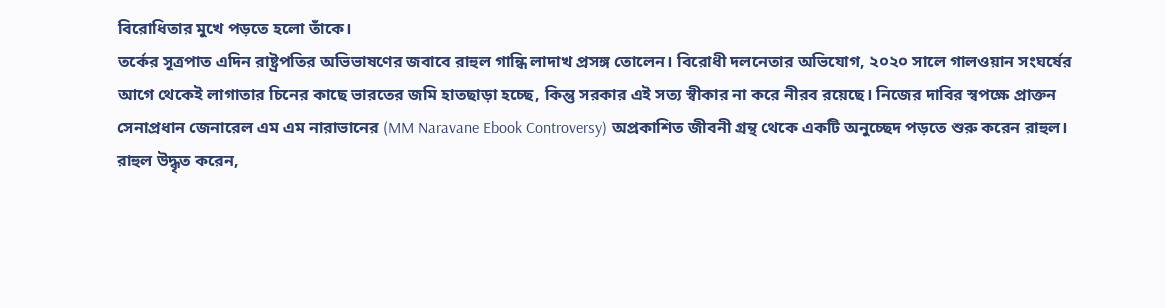বিরোধিতার মুখে পড়তে হলো তাঁকে।
তর্কের সূত্রপাত এদিন রাষ্ট্রপতির অভিভাষণের জবাবে রাহুল গান্ধি লাদাখ প্রসঙ্গ তোলেন। বিরোধী দলনেতার অভিযোগ, ২০২০ সালে গালওয়ান সংঘর্ষের আগে থেকেই লাগাতার চিনের কাছে ভারতের জমি হাতছাড়া হচ্ছে, কিন্তু সরকার এই সত্য স্বীকার না করে নীরব রয়েছে। নিজের দাবির স্বপক্ষে প্রাক্তন সেনাপ্রধান জেনারেল এম এম নারাভানের (MM Naravane Ebook Controversy) অপ্রকাশিত জীবনী গ্রন্থ থেকে একটি অনুচ্ছেদ পড়তে শুরু করেন রাহুল।
রাহুল উদ্ধৃত করেন,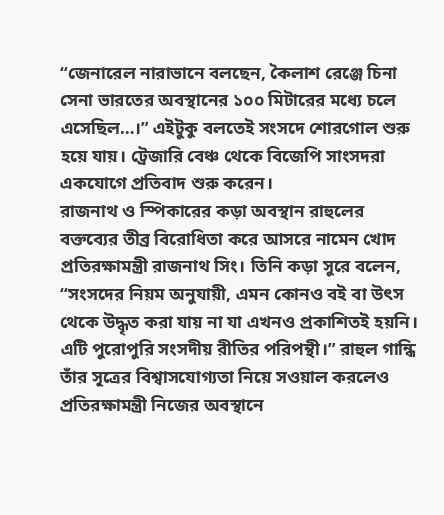“জেনারেল নারাভানে বলছেন, কৈলাশ রেঞ্জে চিনা সেনা ভারতের অবস্থানের ১০০ মিটারের মধ্যে চলে এসেছিল…।” এইটুকু বলতেই সংসদে শোরগোল শুরু হয়ে যায়। ট্রেজারি বেঞ্চ থেকে বিজেপি সাংসদরা একযোগে প্রতিবাদ শুরু করেন।
রাজনাথ ও স্পিকারের কড়া অবস্থান রাহুলের বক্তব্যের তীব্র বিরোধিতা করে আসরে নামেন খোদ প্রতিরক্ষামন্ত্রী রাজনাথ সিং। তিনি কড়া সুরে বলেন, “সংসদের নিয়ম অনুযায়ী, এমন কোনও বই বা উৎস থেকে উদ্ধৃত করা যায় না যা এখনও প্রকাশিতই হয়নি। এটি পুরোপুরি সংসদীয় রীতির পরিপন্থী।” রাহুল গান্ধি তাঁর সূত্রের বিশ্বাসযোগ্যতা নিয়ে সওয়াল করলেও প্রতিরক্ষামন্ত্রী নিজের অবস্থানে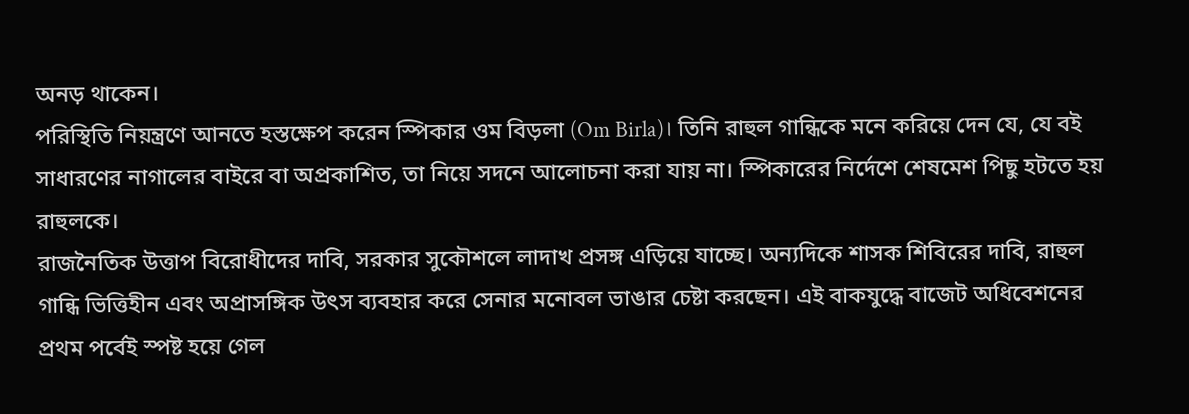অনড় থাকেন।
পরিস্থিতি নিয়ন্ত্রণে আনতে হস্তক্ষেপ করেন স্পিকার ওম বিড়লা (Om Birla)। তিনি রাহুল গান্ধিকে মনে করিয়ে দেন যে, যে বই সাধারণের নাগালের বাইরে বা অপ্রকাশিত, তা নিয়ে সদনে আলোচনা করা যায় না। স্পিকারের নির্দেশে শেষমেশ পিছু হটতে হয় রাহুলকে।
রাজনৈতিক উত্তাপ বিরোধীদের দাবি, সরকার সুকৌশলে লাদাখ প্রসঙ্গ এড়িয়ে যাচ্ছে। অন্যদিকে শাসক শিবিরের দাবি, রাহুল গান্ধি ভিত্তিহীন এবং অপ্রাসঙ্গিক উৎস ব্যবহার করে সেনার মনোবল ভাঙার চেষ্টা করছেন। এই বাকযুদ্ধে বাজেট অধিবেশনের প্রথম পর্বেই স্পষ্ট হয়ে গেল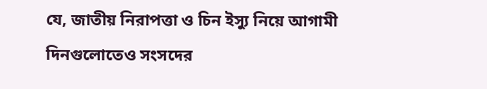যে, জাতীয় নিরাপত্তা ও চিন ইস্যু নিয়ে আগামী দিনগুলোতেও সংসদের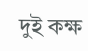দুই কক্ষ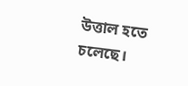উত্তাল হতে চলেছে।